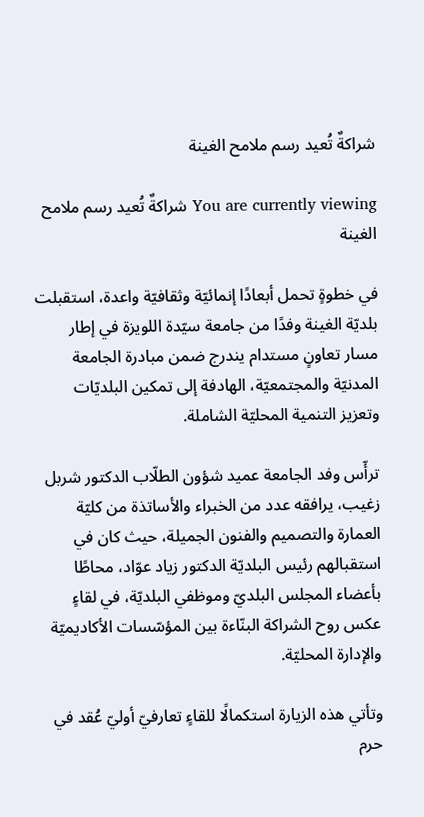شراكةٌ تُعيد رسم ملامح الغينة

You are currently viewing شراكةٌ تُعيد رسم ملامح الغينة

في خطوةٍ تحمل أبعادًا إنمائيّة وثقافيّة واعدة، استقبلت بلديّة الغينة وفدًا من جامعة سيّدة اللويزة في إطار مسار تعاونٍ مستدام يندرج ضمن مبادرة الجامعة المدنيّة والمجتمعيّة، الهادفة إلى تمكين البلديّات وتعزيز التنمية المحليّة الشاملة.

ترأّس وفد الجامعة عميد شؤون الطلّاب الدكتور شربل زغيب، يرافقه عدد من الخبراء والأساتذة من كليّة العمارة والتصميم والفنون الجميلة، حيث كان في استقبالهم رئيس البلديّة الدكتور زياد عوّاد، محاطًا بأعضاء المجلس البلديّ وموظفي البلديّة، في لقاءٍ عكس روح الشراكة البنّاءة بين المؤسّسات الأكاديميّة والإدارة المحليّة.

وتأتي هذه الزيارة استكمالًا للقاءٍ تعارفيّ أوليّ عُقد في حرم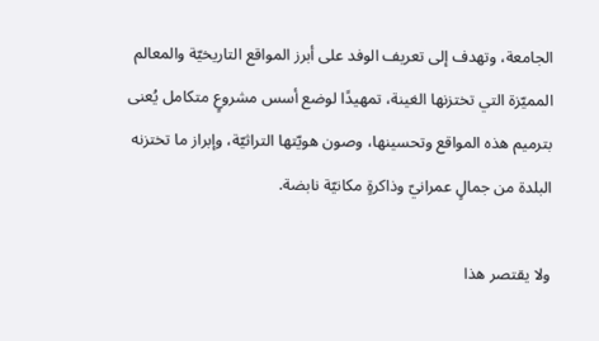الجامعة، وتهدف إلى تعريف الوفد على أبرز المواقع التاريخيّة والمعالم المميّزة التي تختزنها الغينة، تمهيدًا لوضع أسس مشروعٍ متكامل يُعنى بترميم هذه المواقع وتحسينها، وصون هويّتها التراثيّة، وإبراز ما تختزنه البلدة من جمالٍ عمرانيّ وذاكرةٍ مكانيّة نابضة.

ولا يقتصر هذا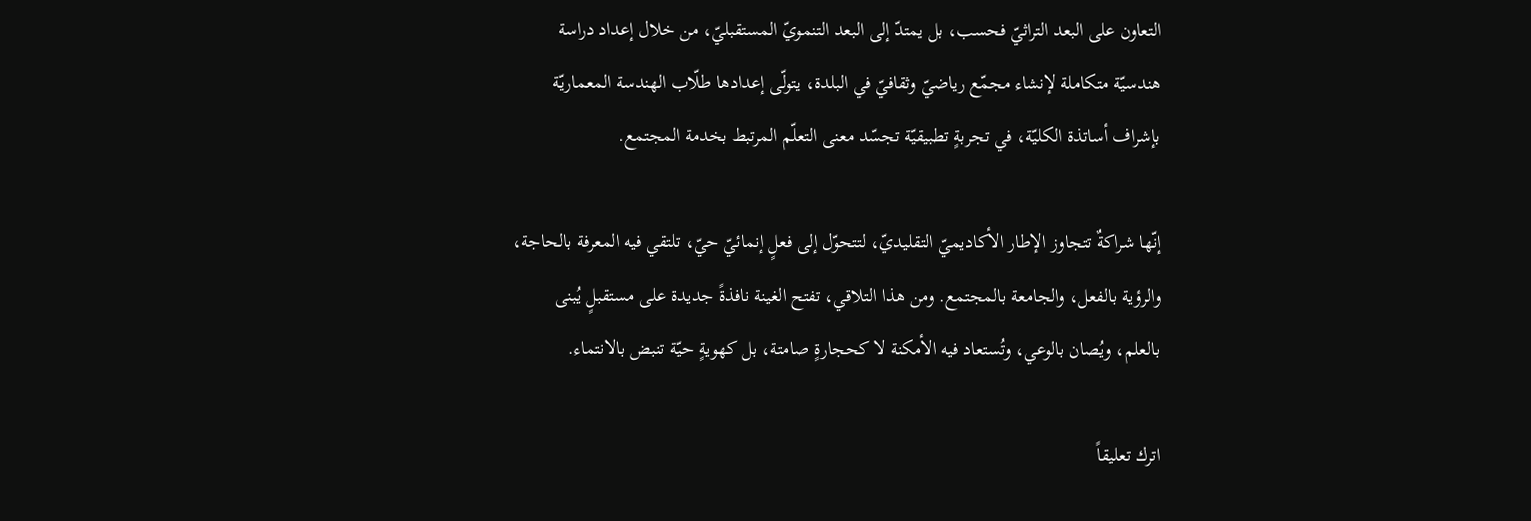التعاون على البعد التراثيّ فحسب، بل يمتدّ إلى البعد التنمويّ المستقبليّ، من خلال إعداد دراسة هندسيّة متكاملة لإنشاء مجمّع رياضيّ وثقافيّ في البلدة، يتولّى إعدادها طلّاب الهندسة المعماريّة بإشراف أساتذة الكليّة، في تجربةٍ تطبيقيّة تجسّد معنى التعلّم المرتبط بخدمة المجتمع.

إنّها شراكةٌ تتجاوز الإطار الأكاديميّ التقليديّ، لتتحوّل إلى فعلٍ إنمائيّ حيّ، تلتقي فيه المعرفة بالحاجة، والرؤية بالفعل، والجامعة بالمجتمع. ومن هذا التلاقي، تفتح الغينة نافذةً جديدة على مستقبلٍ يُبنى بالعلم، ويُصان بالوعي، وتُستعاد فيه الأمكنة لا كحجارةٍ صامتة، بل كهويةٍ حيّة تنبض بالانتماء.

اترك تعليقاً